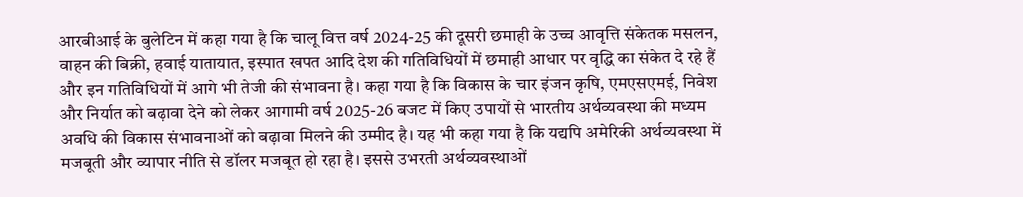आरबीआई के बुलेटिन में कहा गया है कि चालू वित्त वर्ष 2024-25 की दूसरी छमाही के उच्च आवृत्ति संकेतक मसलन, वाहन की बिक्री, हवाई यातायात, इस्पात खपत आदि देश की गतिविधियों में छमाही आधार पर वृद्धि का संकेत दे रहे हैं और इन गतिविधियों में आगे भी तेजी की संभावना है। कहा गया है कि विकास के चार इंजन कृषि, एमएसएमई, निवेश और निर्यात को बढ़ावा देने को लेकर आगामी वर्ष 2025-26 बजट में किए उपायों से भारतीय अर्थव्यवस्था की मध्यम अवधि की विकास संभावनाओं को बढ़ावा मिलने की उम्मीद है। यह भी कहा गया है कि यद्यपि अमेरिकी अर्थव्यवस्था में मजबूती और व्यापार नीति से डॉलर मजबूत हो रहा है। इससे उभरती अर्थव्यवस्थाओं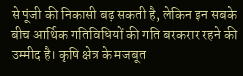से पूंजी की निकासी बढ़ सकती है, लेकिन इन सबके बीच आर्थिक गतिविधियों की गति बरकरार रहने की उम्मीद है। कृषि क्षेत्र के मजबूत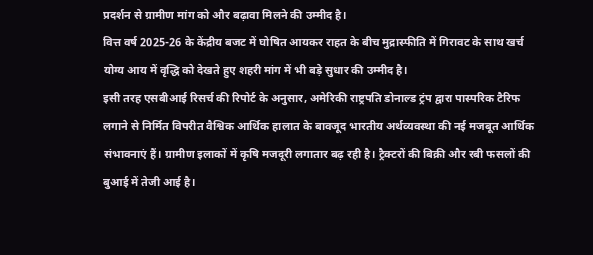प्रदर्शन से ग्रामीण मांग को और बढ़ावा मिलने की उम्मीद है।
वित्त वर्ष 2025-26 के केंद्रीय बजट में घोषित आयकर राहत के बीच मुद्रास्फीति में गिरावट के साथ खर्च योग्य आय में वृद्धि को देखते हुए शहरी मांग में भी बड़े सुधार की उम्मीद है।
इसी तरह एसबीआई रिसर्च की रिपोर्ट के अनुसार, अमेरिकी राष्ट्रपति डोनाल्ड ट्रंप द्वारा पास्परिक टैरिफ लगाने से निर्मित विपरीत वैश्विक आर्थिक हालात के बावजूद भारतीय अर्थव्यवस्था की नई मजबूत आर्थिक संभावनाएं हैं। ग्रामीण इलाकों में कृषि मजदूरी लगातार बढ़ रही है। ट्रैक्टरों की बिक्री और रबी फसलों की बुआई में तेजी आई है।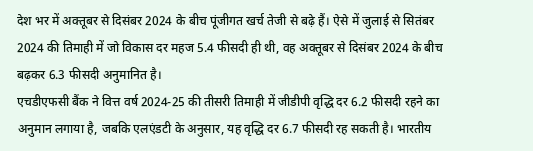देश भर में अक्तूबर से दिसंबर 2024 के बीच पूंजीगत खर्च तेजी से बढ़े हैं। ऐसे में जुलाई से सितंबर 2024 की तिमाही में जो विकास दर महज 5.4 फीसदी ही थी, वह अक्तूबर से दिसंबर 2024 के बीच बढ़कर 6.3 फीसदी अनुमानित है।
एचडीएफसी बैंक ने वित्त वर्ष 2024-25 की तीसरी तिमाही में जीडीपी वृद्धि दर 6.2 फीसदी रहने का अनुमान लगाया है, जबकि एलएंडटी के अनुसार, यह वृद्धि दर 6.7 फीसदी रह सकती है। भारतीय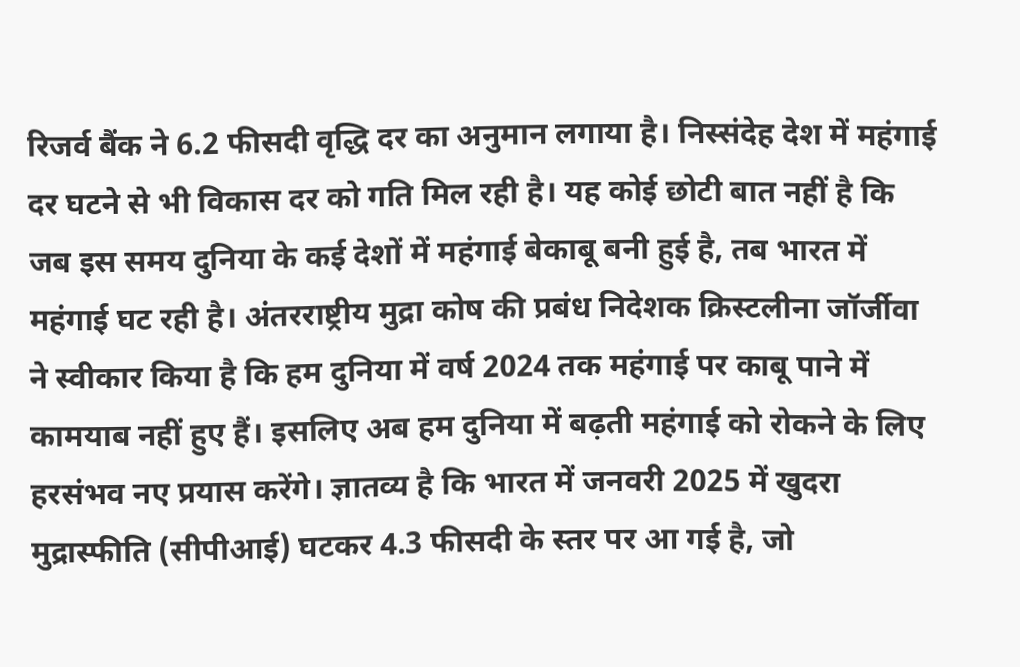रिजर्व बैंक ने 6.2 फीसदी वृद्धि दर का अनुमान लगाया है। निस्संदेह देश में महंगाई दर घटने से भी विकास दर को गति मिल रही है। यह कोई छोटी बात नहीं है कि जब इस समय दुनिया के कई देशों में महंगाई बेकाबू बनी हुई है, तब भारत में महंगाई घट रही है। अंतरराष्ट्रीय मुद्रा कोष की प्रबंध निदेशक क्रिस्टलीना जॉर्जीवा ने स्वीकार किया है कि हम दुनिया में वर्ष 2024 तक महंगाई पर काबू पाने में कामयाब नहीं हुए हैं। इसलिए अब हम दुनिया में बढ़ती महंगाई को रोकने के लिए हरसंभव नए प्रयास करेंगे। ज्ञातव्य है कि भारत में जनवरी 2025 में खुदरा मुद्रास्फीति (सीपीआई) घटकर 4.3 फीसदी के स्तर पर आ गई है, जो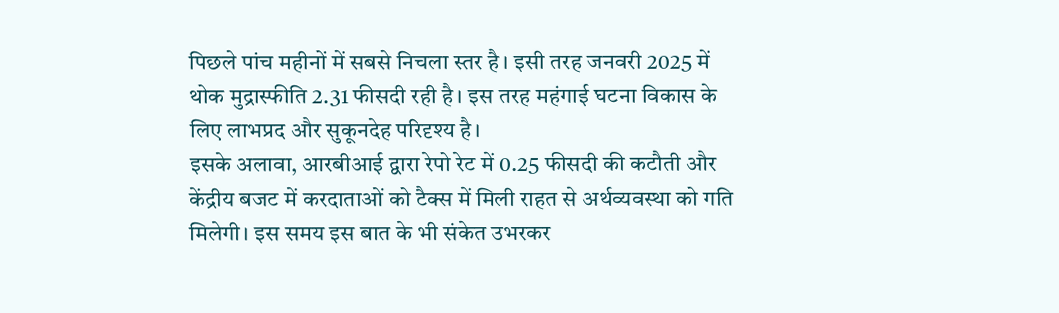पिछले पांच महीनों में सबसे निचला स्तर है। इसी तरह जनवरी 2025 में थोक मुद्रास्फीति 2.31 फीसदी रही है। इस तरह महंगाई घटना विकास के लिए लाभप्रद और सुकूनदेह परिदृश्य है।
इसके अलावा, आरबीआई द्वारा रेपो रेट में 0.25 फीसदी की कटौती और केंद्रीय बजट में करदाताओं को टैक्स में मिली राहत से अर्थव्यवस्था को गति मिलेगी। इस समय इस बात के भी संकेत उभरकर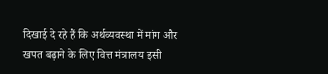दिखाई दे रहे हैं कि अर्थव्यवस्था में मांग और खपत बढ़ाने के लिए वित्त मंत्रालय इसी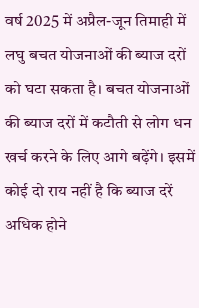वर्ष 2025 में अप्रैल-जून तिमाही में लघु बचत योजनाओं की ब्याज दरों को घटा सकता है। बचत योजनाओं की ब्याज दरों में कटौती से लोग धन खर्च करने के लिए आगे बढ़ेंगे। इसमें कोई दो राय नहीं है कि ब्याज दरें अधिक होने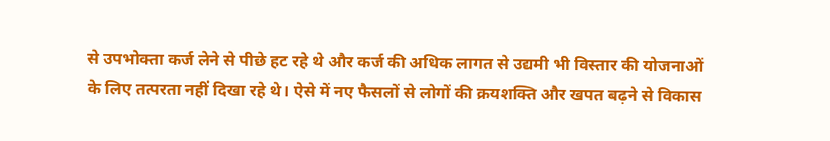से उपभोक्ता कर्ज लेने से पीछे हट रहे थे और कर्ज की अधिक लागत से उद्यमी भी विस्तार की योजनाओं के लिए तत्परता नहीं दिखा रहे थे। ऐसे में नए फैसलों से लोगों की क्रयशक्ति और खपत बढ़ने से विकास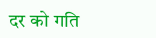दर को गति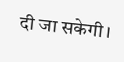दी जा सकेगी।